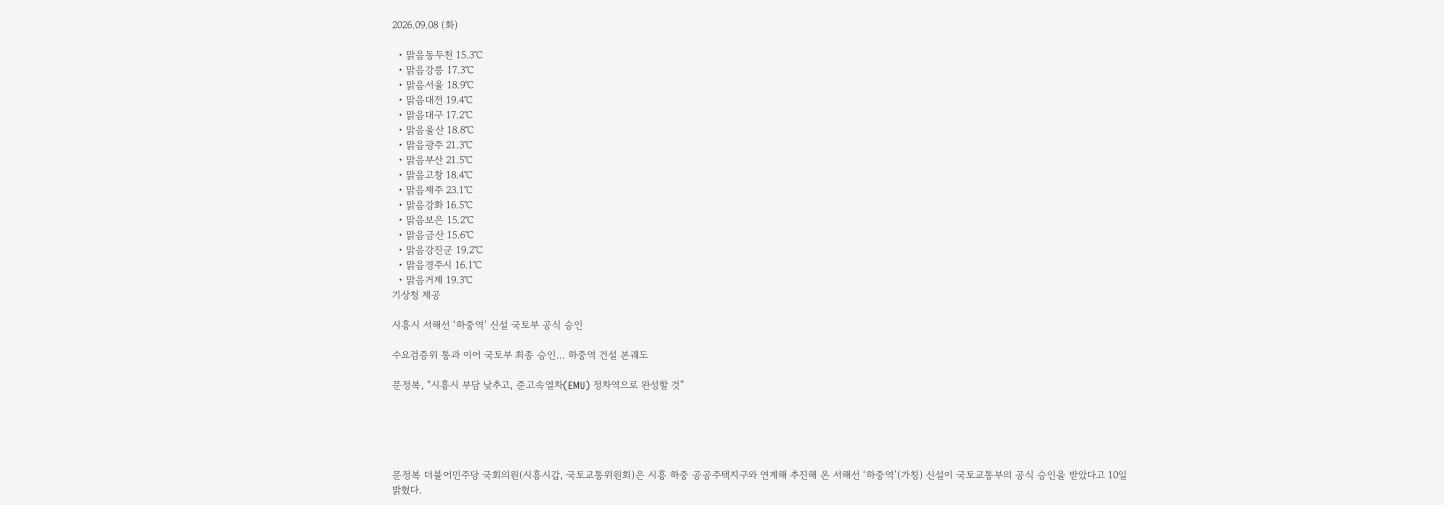2026.09.08 (화)

  • 맑음동두천 15.3℃
  • 맑음강릉 17.3℃
  • 맑음서울 18.9℃
  • 맑음대전 19.4℃
  • 맑음대구 17.2℃
  • 맑음울산 18.8℃
  • 맑음광주 21.3℃
  • 맑음부산 21.5℃
  • 맑음고창 18.4℃
  • 맑음제주 23.1℃
  • 맑음강화 16.5℃
  • 맑음보은 15.2℃
  • 맑음금산 15.6℃
  • 맑음강진군 19.2℃
  • 맑음경주시 16.1℃
  • 맑음거제 19.3℃
기상청 제공

시흥시 서해선 ‘하중역’ 신설 국토부 공식 승인

수요검증위 통과 이어 국토부 최종 승인... 하중역 건설 본궤도

문정복, “시흥시 부담 낮추고, 준고속열차(EMU) 정차역으로 완성할 것”





문정복 더불어민주당 국회의원(시흥시갑, 국토교통위원회)은 시흥 하중 공공주택지구와 연계해 추진해 온 서해선 ‘하중역’(가칭) 신설이 국토교통부의 공식 승인을 받았다고 10일 밝혔다.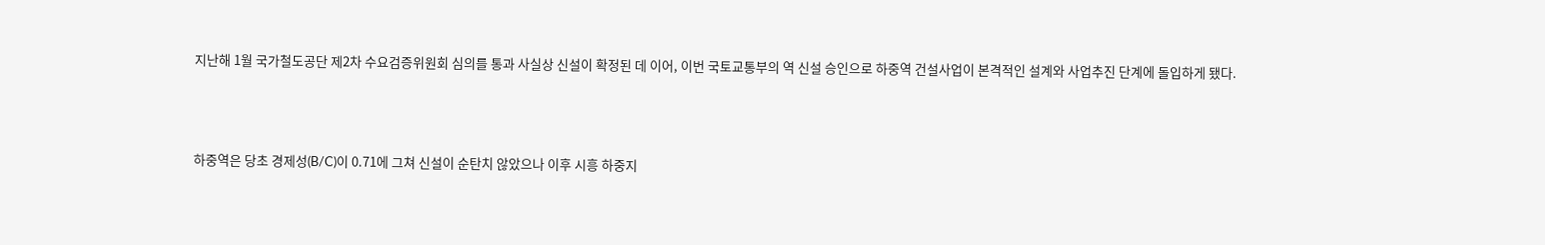지난해 1월 국가철도공단 제2차 수요검증위원회 심의를 통과 사실상 신설이 확정된 데 이어, 이번 국토교통부의 역 신설 승인으로 하중역 건설사업이 본격적인 설계와 사업추진 단계에 돌입하게 됐다.



하중역은 당초 경제성(B/C)이 0.71에 그쳐 신설이 순탄치 않았으나 이후 시흥 하중지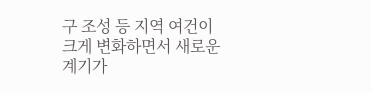구 조성 등 지역 여건이 크게 변화하면서 새로운 계기가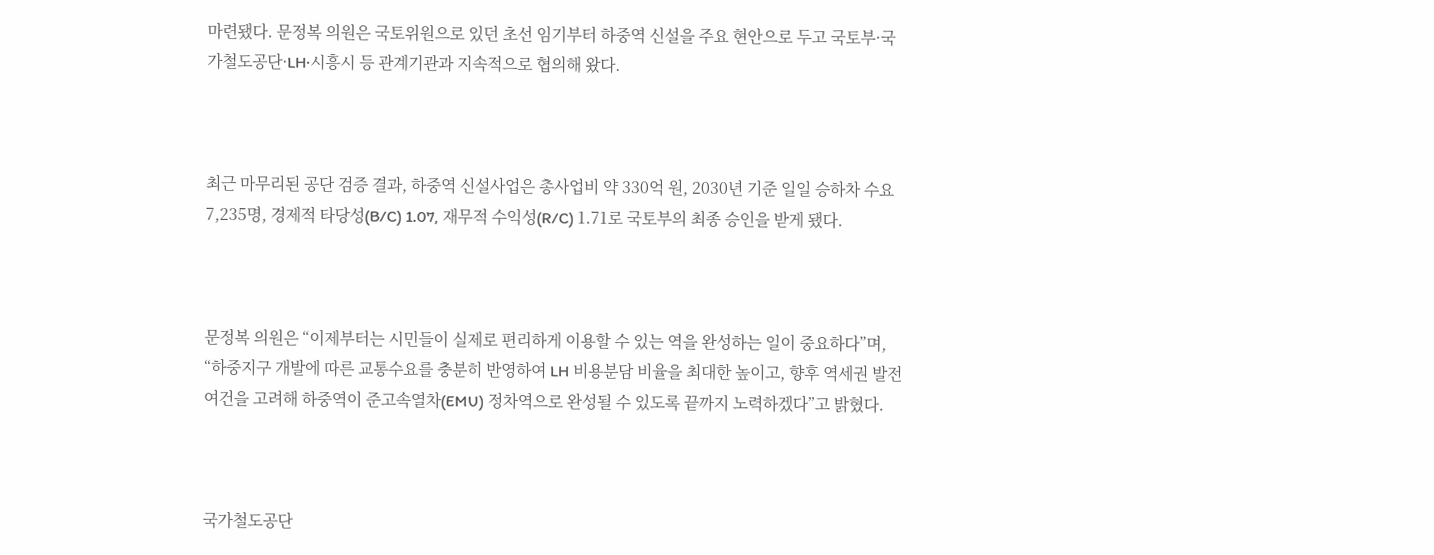마련됐다. 문정복 의원은 국토위원으로 있던 초선 임기부터 하중역 신설을 주요 현안으로 두고 국토부·국가철도공단·LH·시흥시 등 관계기관과 지속적으로 협의해 왔다.



최근 마무리된 공단 검증 결과, 하중역 신설사업은 총사업비 약 330억 원, 2030년 기준 일일 승하차 수요 7,235명, 경제적 타당성(B/C) 1.07, 재무적 수익성(R/C) 1.71로 국토부의 최종 승인을 받게 됐다.



문정복 의원은 “이제부터는 시민들이 실제로 편리하게 이용할 수 있는 역을 완성하는 일이 중요하다”며, “하중지구 개발에 따른 교통수요를 충분히 반영하여 LH 비용분담 비율을 최대한 높이고, 향후 역세권 발전 여건을 고려해 하중역이 준고속열차(EMU) 정차역으로 완성될 수 있도록 끝까지 노력하겠다”고 밝혔다.



국가철도공단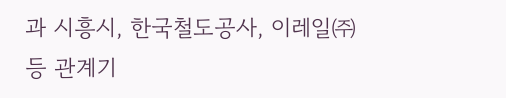과 시흥시, 한국철도공사, 이레일㈜ 등 관계기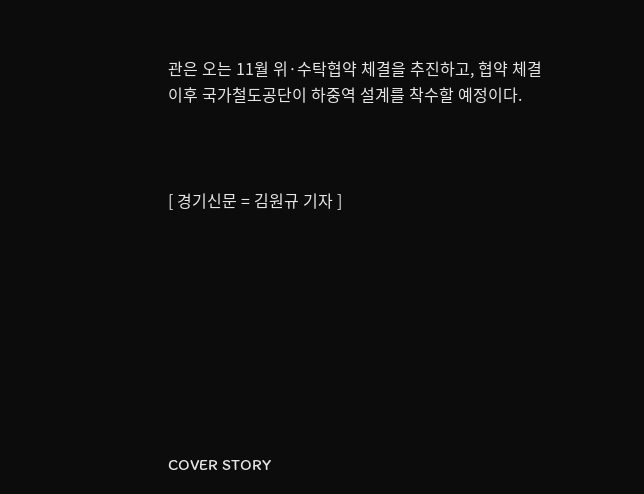관은 오는 11월 위·수탁협약 체결을 추진하고, 협약 체결 이후 국가철도공단이 하중역 설계를 착수할 예정이다.



[ 경기신문 = 김원규 기자 ]









COVER STORY